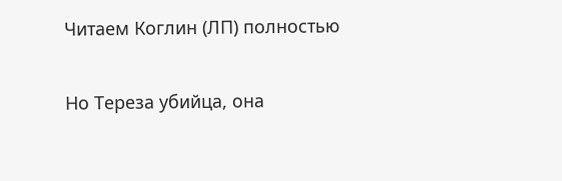Читаем Коглин (ЛП) полностью

Но Тереза убийца, она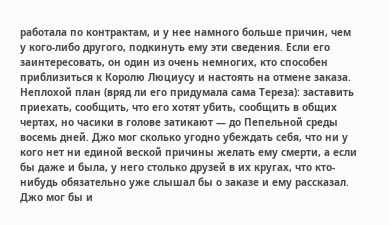работала по контрактам, и у нее намного больше причин, чем у кого-либо другого, подкинуть ему эти сведения. Если его заинтересовать, он один из очень немногих, кто способен приблизиться к Королю Люциусу и настоять на отмене заказа. Неплохой план (вряд ли его придумала сама Тереза): заставить приехать, сообщить, что его хотят убить, сообщить в общих чертах, но часики в голове затикают — до Пепельной среды восемь дней. Джо мог сколько угодно убеждать себя, что ни у кого нет ни единой веской причины желать ему смерти, а если бы даже и была, у него столько друзей в их кругах, что кто-нибудь обязательно уже слышал бы о заказе и ему рассказал. Джо мог бы и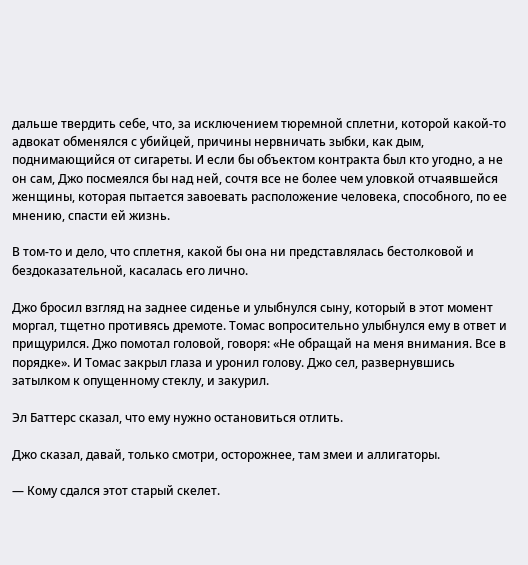дальше твердить себе, что, за исключением тюремной сплетни, которой какой-то адвокат обменялся с убийцей, причины нервничать зыбки, как дым, поднимающийся от сигареты. И если бы объектом контракта был кто угодно, а не он сам, Джо посмеялся бы над ней, сочтя все не более чем уловкой отчаявшейся женщины, которая пытается завоевать расположение человека, способного, по ее мнению, спасти ей жизнь.

В том-то и дело, что сплетня, какой бы она ни представлялась бестолковой и бездоказательной, касалась его лично.

Джо бросил взгляд на заднее сиденье и улыбнулся сыну, который в этот момент моргал, тщетно противясь дремоте. Томас вопросительно улыбнулся ему в ответ и прищурился. Джо помотал головой, говоря: «Не обращай на меня внимания. Все в порядке». И Томас закрыл глаза и уронил голову. Джо сел, развернувшись затылком к опущенному стеклу, и закурил.

Эл Баттерс сказал, что ему нужно остановиться отлить.

Джо сказал, давай, только смотри, осторожнее, там змеи и аллигаторы.

— Кому сдался этот старый скелет.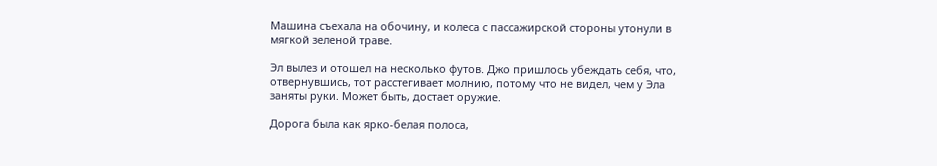Машина съехала на обочину, и колеса с пассажирской стороны утонули в мягкой зеленой траве.

Эл вылез и отошел на несколько футов. Джо пришлось убеждать себя, что, отвернувшись, тот расстегивает молнию, потому что не видел, чем у Эла заняты руки. Может быть, достает оружие.

Дорога была как ярко-белая полоса,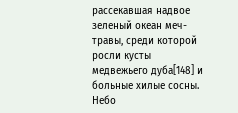рассекавшая надвое зеленый океан меч-травы, среди которой росли кусты медвежьего дуба[148] и больные хилые сосны. Небо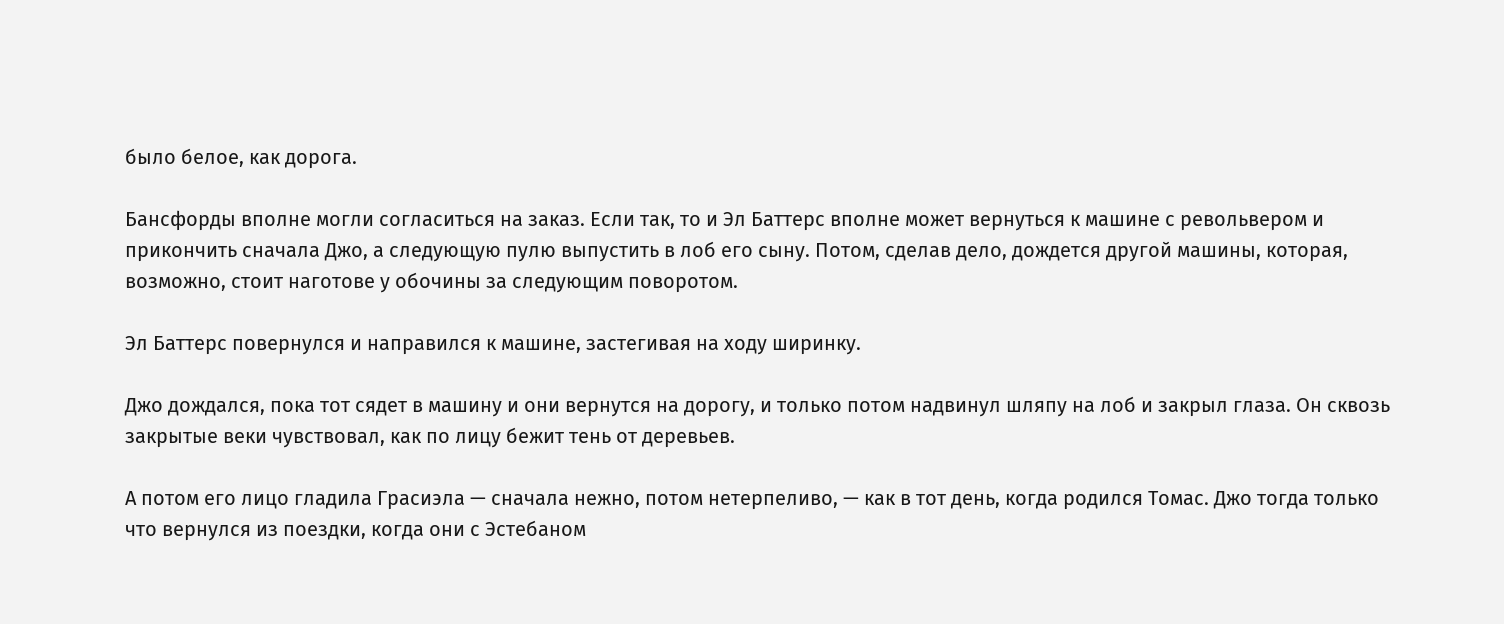было белое, как дорога.

Бансфорды вполне могли согласиться на заказ. Если так, то и Эл Баттерс вполне может вернуться к машине с револьвером и прикончить сначала Джо, а следующую пулю выпустить в лоб его сыну. Потом, сделав дело, дождется другой машины, которая, возможно, стоит наготове у обочины за следующим поворотом.

Эл Баттерс повернулся и направился к машине, застегивая на ходу ширинку.

Джо дождался, пока тот сядет в машину и они вернутся на дорогу, и только потом надвинул шляпу на лоб и закрыл глаза. Он сквозь закрытые веки чувствовал, как по лицу бежит тень от деревьев.

А потом его лицо гладила Грасиэла — сначала нежно, потом нетерпеливо, — как в тот день, когда родился Томас. Джо тогда только что вернулся из поездки, когда они с Эстебаном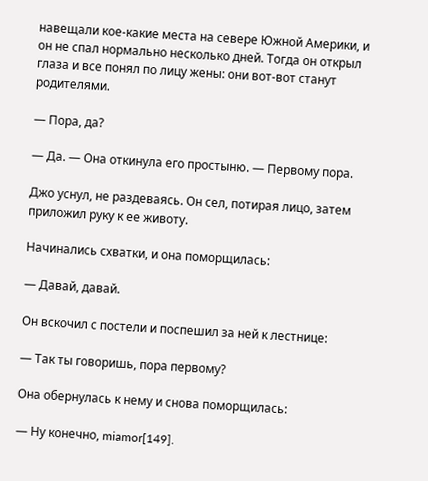навещали кое-какие места на севере Южной Америки, и он не спал нормально несколько дней. Тогда он открыл глаза и все понял по лицу жены: они вот-вот станут родителями.

— Пора, да?

— Да. — Она откинула его простыню. — Первому пора.

Джо уснул, не раздеваясь. Он сел, потирая лицо, затем приложил руку к ее животу.

Начинались схватки, и она поморщилась:

— Давай, давай.

Он вскочил с постели и поспешил за ней к лестнице:

— Так ты говоришь, пора первому?

Она обернулась к нему и снова поморщилась:

— Ну конечно, miamor[149].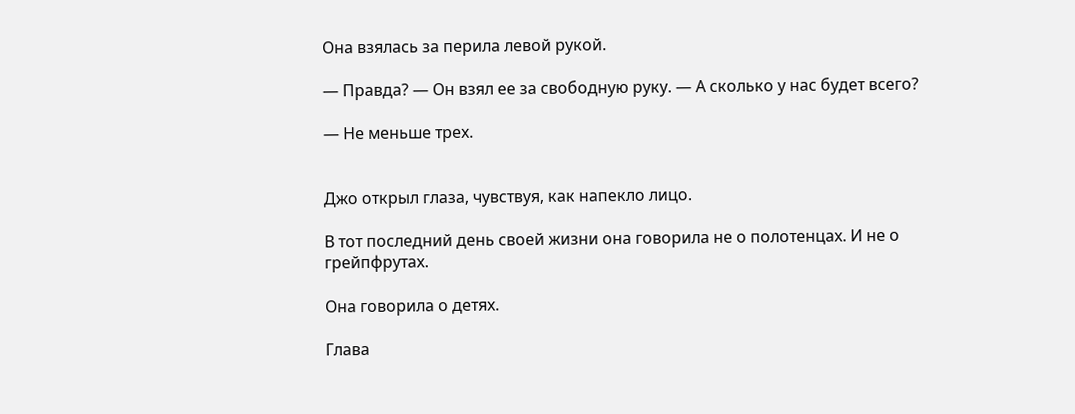Она взялась за перила левой рукой.

— Правда? — Он взял ее за свободную руку. — А сколько у нас будет всего?

— Не меньше трех.


Джо открыл глаза, чувствуя, как напекло лицо.

В тот последний день своей жизни она говорила не о полотенцах. И не о грейпфрутах.

Она говорила о детях.

Глава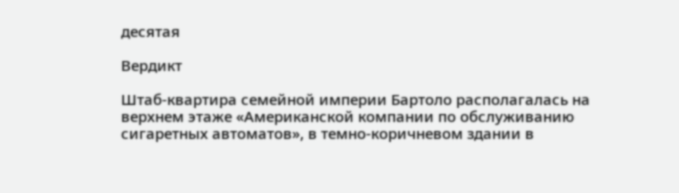десятая

Вердикт

Штаб-квартира семейной империи Бартоло располагалась на верхнем этаже «Американской компании по обслуживанию сигаретных автоматов», в темно-коричневом здании в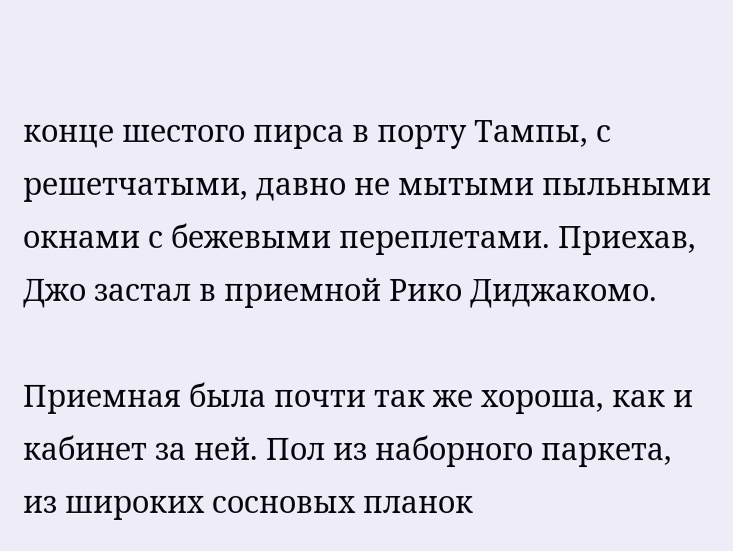конце шестого пирса в порту Тампы, с решетчатыми, давно не мытыми пыльными окнами с бежевыми переплетами. Приехав, Джо застал в приемной Рико Диджакомо.

Приемная была почти так же хороша, как и кабинет за ней. Пол из наборного паркета, из широких сосновых планок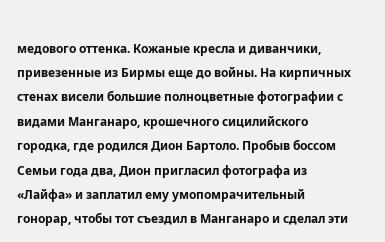медового оттенка. Кожаные кресла и диванчики, привезенные из Бирмы еще до войны. На кирпичных стенах висели большие полноцветные фотографии с видами Манганаро, крошечного сицилийского городка, где родился Дион Бартоло. Пробыв боссом Семьи года два, Дион пригласил фотографа из «Лайфа» и заплатил ему умопомрачительный гонорар, чтобы тот съездил в Манганаро и сделал эти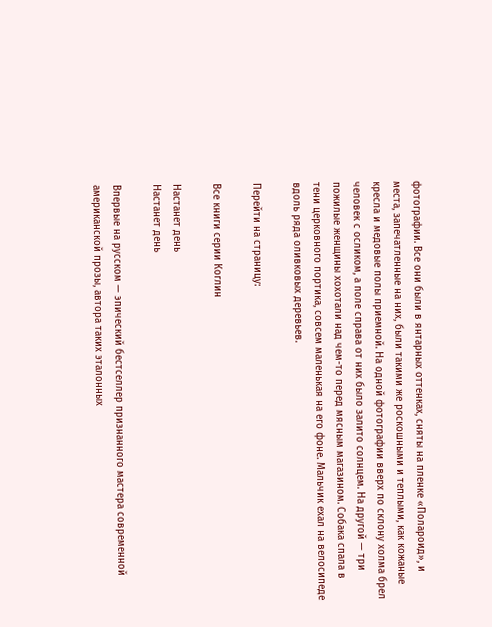фотографии. Все они были в янтарных оттенках, сняты на пленке «Полароид», и места, запечатленные на них, были такими же роскошными и теплыми, как кожаные кресла и медовые полы приемной. На одной фотографии вверх по склону холма брел человек с осликом, а поле справа от них было залито солнцем. На другой — три пожилые женщины хохотали над чем-то перед мясным магазином. Собака спала в тени церковного портика, совсем маленькая на его фоне. Мальчик ехал на велосипеде вдоль ряда оливковых деревьев.

Перейти на страницу:

Все книги серии Коглин

Настанет день
Настанет день

Впервые на русском — эпический бестселлер признанного мастера современной американской прозы, автора таких эталонных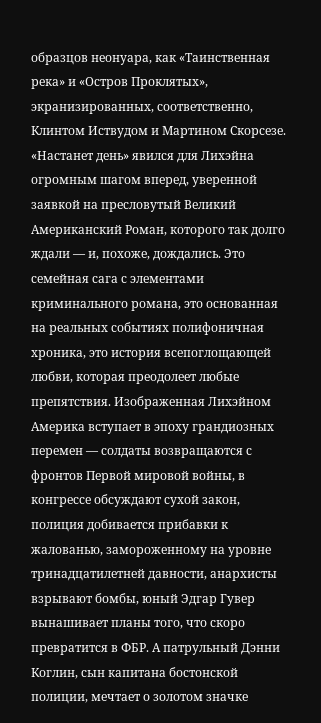образцов неонуара, как «Таинственная река» и «Остров Проклятых», экранизированных, соответственно, Клинтом Иствудом и Мартином Скорсезе. «Настанет день» явился для Лихэйна огромным шагом вперед, уверенной заявкой на пресловутый Великий Американский Роман, которого так долго ждали — и, похоже, дождались. Это семейная сага с элементами криминального романа, это основанная на реальных событиях полифоничная хроника, это история всепоглощающей любви, которая преодолеет любые препятствия. Изображенная Лихэйном Америка вступает в эпоху грандиозных перемен — солдаты возвращаются с фронтов Первой мировой войны, в конгрессе обсуждают сухой закон, полиция добивается прибавки к жалованью, замороженному на уровне тринадцатилетней давности, анархисты взрывают бомбы, юный Эдгар Гувер вынашивает планы того, что скоро превратится в ФБР. А патрульный Дэнни Коглин, сын капитана бостонской полиции, мечтает о золотом значке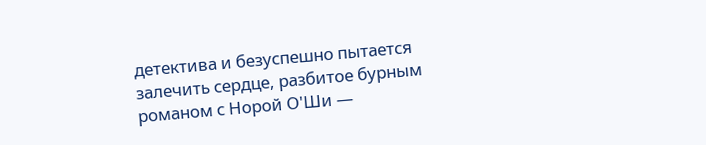детектива и безуспешно пытается залечить сердце, разбитое бурным романом с Норой О'Ши —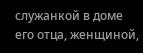служанкой в доме его отца, женщиной,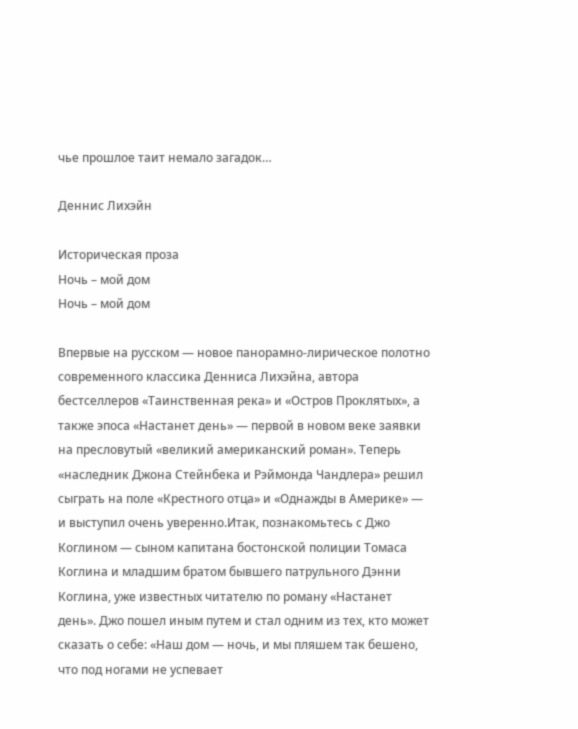чье прошлое таит немало загадок…

Деннис Лихэйн

Историческая проза
Ночь – мой дом
Ночь – мой дом

Впервые на русском — новое панорамно-лирическое полотно современного классика Денниса Лихэйна, автора бестселлеров «Таинственная река» и «Остров Проклятых», а также эпоса «Настанет день» — первой в новом веке заявки на пресловутый «великий американский роман». Теперь «наследник Джона Стейнбека и Рэймонда Чандлера» решил сыграть на поле «Крестного отца» и «Однажды в Америке» — и выступил очень уверенно.Итак, познакомьтесь с Джо Коглином — сыном капитана бостонской полиции Томаса Коглина и младшим братом бывшего патрульного Дэнни Коглина, уже известных читателю по роману «Настанет день». Джо пошел иным путем и стал одним из тех, кто может сказать о себе: «Наш дом — ночь, и мы пляшем так бешено, что под ногами не успевает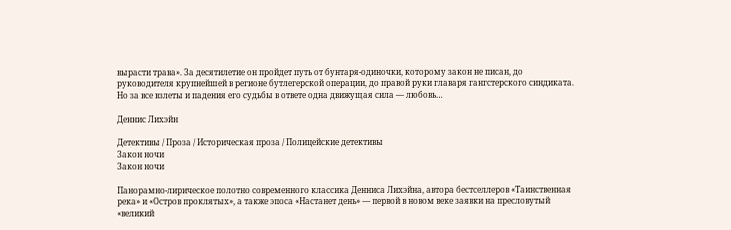вырасти трава». За десятилетие он пройдет путь от бунтаря-одиночки, которому закон не писан, до руководителя крупнейшей в регионе бутлегерской операции, до правой руки главаря гангстерского синдиката. Но за все взлеты и падения его судьбы в ответе одна движущая сила — любовь…

Деннис Лихэйн

Детективы / Проза / Историческая проза / Полицейские детективы
Закон ночи
Закон ночи

Панорамно-лирическое полотно современного классика Денниса Лихэйна, автора бестселлеров «Таинственная река» и «Остров проклятых», а также эпоса «Настанет день» — первой в новом веке заявки на пресловутый «великий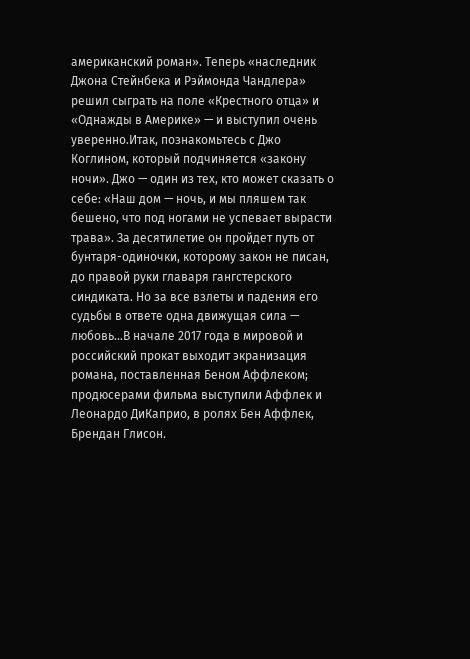американский роман». Теперь «наследник Джона Стейнбека и Рэймонда Чандлера» решил сыграть на поле «Крестного отца» и «Однажды в Америке» — и выступил очень уверенно.Итак, познакомьтесь с Джо Коглином, который подчиняется «закону ночи». Джо — один из тех, кто может сказать о себе: «Наш дом — ночь, и мы пляшем так бешено, что под ногами не успевает вырасти трава». За десятилетие он пройдет путь от бунтаря-одиночки, которому закон не писан, до правой руки главаря гангстерского синдиката. Но за все взлеты и падения его судьбы в ответе одна движущая сила — любовь...В начале 2017 года в мировой и российский прокат выходит экранизация романа, поставленная Беном Аффлеком; продюсерами фильма выступили Аффлек и Леонардо ДиКаприо, в ролях Бен Аффлек, Брендан Глисон.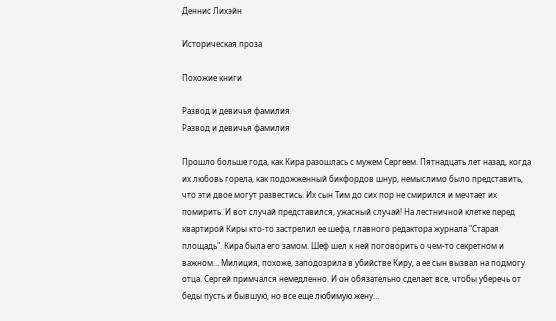Деннис Лихэйн

Историческая проза

Похожие книги

Развод и девичья фамилия
Развод и девичья фамилия

Прошло больше года, как Кира разошлась с мужем Сергеем. Пятнадцать лет назад, когда их любовь горела, как подожженный бикфордов шнур, немыслимо было представить, что эти двое могут развестись. Их сын Тим до сих пор не смирился и мечтает их помирить. И вот случай представился, ужасный случай! На лестничной клетке перед квартирой Киры кто-то застрелил ее шефа, главного редактора журнала "Старая площадь". Кира была его замом. Шеф шел к ней поговорить о чем-то секретном и важном… Милиция, похоже, заподозрила в убийстве Киру, а ее сын вызвал на подмогу отца. Сергей примчался немедленно. И он обязательно сделает все, чтобы уберечь от беды пусть и бывшую, но все еще любимую жену…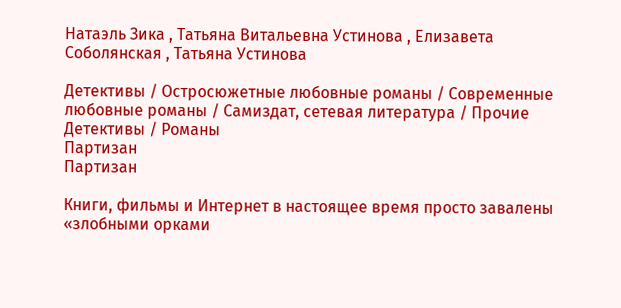Натаэль Зика , Татьяна Витальевна Устинова , Елизавета Соболянская , Татьяна Устинова

Детективы / Остросюжетные любовные романы / Современные любовные романы / Самиздат, сетевая литература / Прочие Детективы / Романы
Партизан
Партизан

Книги, фильмы и Интернет в настоящее время просто завалены «злобными орками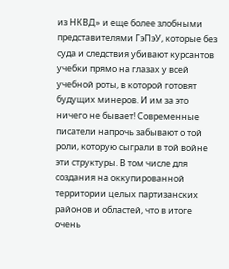из НКВД» и еще более злобными представителями ГэПэУ, которые без суда и следствия убивают курсантов учебки прямо на глазах у всей учебной роты, в которой готовят будущих минеров. И им за это ничего не бывает! Современные писатели напрочь забывают о той роли, которую сыграли в той войне эти структуры. В том числе для создания на оккупированной территории целых партизанских районов и областей, что в итоге очень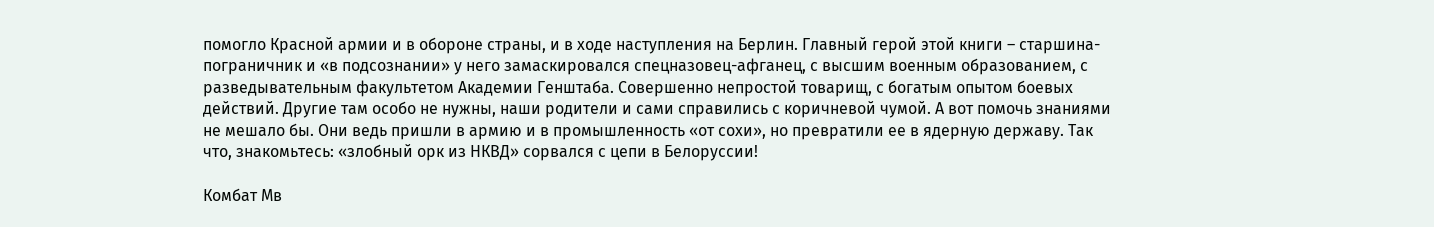помогло Красной армии и в обороне страны, и в ходе наступления на Берлин. Главный герой этой книги – старшина-пограничник и «в подсознании» у него замаскировался спецназовец-афганец, с высшим военным образованием, с разведывательным факультетом Академии Генштаба. Совершенно непростой товарищ, с богатым опытом боевых действий. Другие там особо не нужны, наши родители и сами справились с коричневой чумой. А вот помочь знаниями не мешало бы. Они ведь пришли в армию и в промышленность «от сохи», но превратили ее в ядерную державу. Так что, знакомьтесь: «злобный орк из НКВД» сорвался с цепи в Белоруссии!

Комбат Мв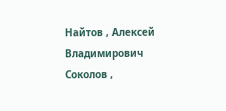Найтов , Алексей Владимирович Соколов ,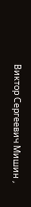Виктор Сергеевич Мишин ,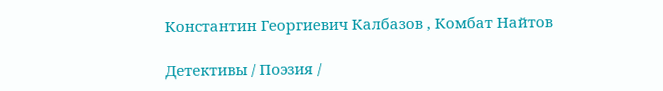Константин Георгиевич Калбазов , Комбат Найтов

Детективы / Поэзия /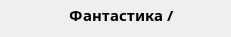Фантастика /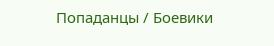Попаданцы / Боевики